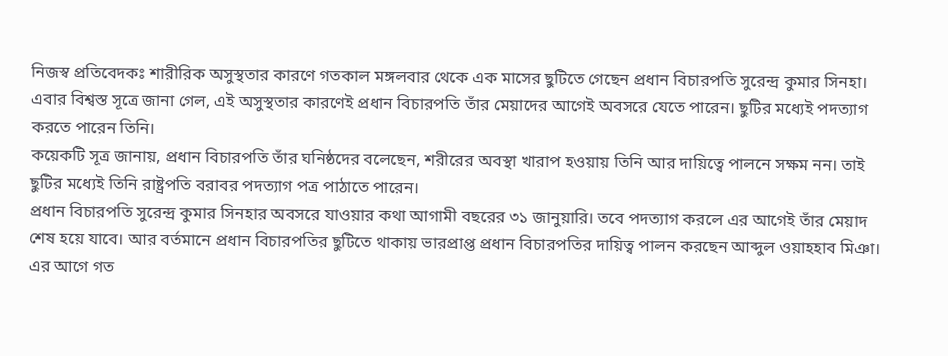নিজস্ব প্রতিবেদকঃ শারীরিক অসুস্থতার কারণে গতকাল মঙ্গলবার থেকে এক মাসের ছুটিতে গেছেন প্রধান বিচারপতি সুরেন্দ্র কুমার সিনহা। এবার বিশ্বস্ত সূত্রে জানা গেল, এই অসুস্থতার কারণেই প্রধান বিচারপতি তাঁর মেয়াদের আগেই অবসরে যেতে পারেন। ছুটির মধ্যেই পদত্যাগ করতে পারেন তিনি।
কয়েকটি সূত্র জানায়, প্রধান বিচারপতি তাঁর ঘনিষ্ঠদের বলেছেন, শরীরের অবস্থা খারাপ হওয়ায় তিনি আর দায়িত্বে পালনে সক্ষম নন। তাই ছুটির মধ্যেই তিনি রাষ্ট্রপতি বরাবর পদত্যাগ পত্র পাঠাতে পারেন।
প্রধান বিচারপতি সুরেন্দ্র কুমার সিনহার অবসরে যাওয়ার কথা আগামী বছরের ৩১ জানুয়ারি। তবে পদত্যাগ করলে এর আগেই তাঁর মেয়াদ শেষ হয়ে যাবে। আর বর্তমানে প্রধান বিচারপতির ছুটিতে থাকায় ভারপ্রাপ্ত প্রধান বিচারপতির দায়িত্ব পালন করছেন আব্দুল ওয়াহহাব মিঞা।
এর আগে গত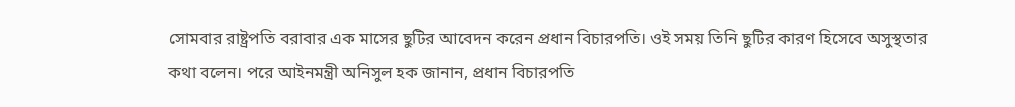সোমবার রাষ্ট্রপতি বরাবার এক মাসের ছুটির আবেদন করেন প্রধান বিচারপতি। ওই সময় তিনি ছুটির কারণ হিসেবে অসুস্থতার কথা বলেন। পরে আইনমন্ত্রী অনিসুল হক জানান, প্রধান বিচারপতি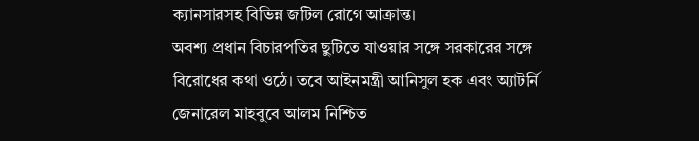ক্যানসারসহ বিভিন্ন জটিল রোগে আক্রান্ত।
অবশ্য প্রধান বিচারপতির ছুটিতে যাওয়ার সঙ্গে সরকারের সঙ্গে বিরোধের কথা ওঠে। তবে আইনমন্ত্রী আনিসুল হক এবং অ্যাটর্নি জেনারেল মাহবুবে আলম নিশ্চিত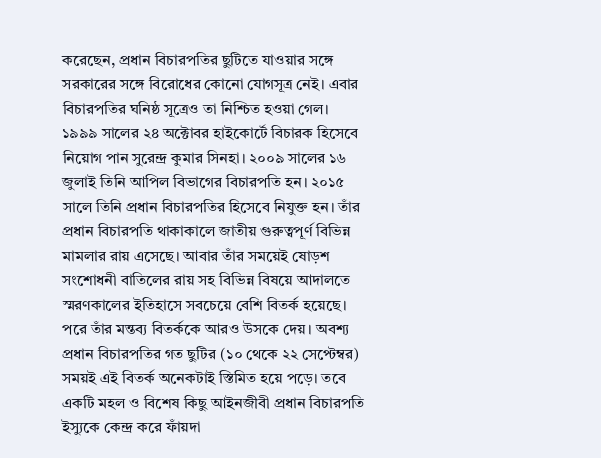করেছেন, প্রধান বিচারপতির ছুটিতে যাওয়ার সঙ্গে সরকারের সঙ্গে বিরোধের কোনো যোগসূত্র নেই। এবার বিচারপতির ঘনিষ্ঠ সূত্রেও তা নিশ্চিত হওয়া গেল।
১৯৯৯ সালের ২৪ অক্টোবর হাইকোর্টে বিচারক হিসেবে নিয়োগ পান সুরেন্দ্র কুমার সিনহা। ২০০৯ সালের ১৬ জুলাই তিনি আপিল বিভাগের বিচারপতি হন। ২০১৫ সালে তিনি প্রধান বিচারপতির হিসেবে নিযুক্ত হন। তাঁর প্রধান বিচারপতি থাকাকালে জাতীয় গুরুত্বপূর্ণ বিভিন্ন মামলার রায় এসেছে। আবার তাঁর সময়েই ষোড়শ সংশোধনী বাতিলের রায় সহ বিভিন্ন বিষয়ে আদালতে স্মরণকালের ইতিহাসে সবচেয়ে বেশি বিতর্ক হয়েছে। পরে তাঁর মন্তব্য বিতর্ককে আরও উসকে দেয়। অবশ্য প্রধান বিচারপতির গত ছুটির (১০ থেকে ২২ সেপ্টেম্বর) সময়ই এই বিতর্ক অনেকটাই স্তিমিত হয়ে পড়ে। তবে একটি মহল ও বিশেষ কিছু আইনজীবী প্রধান বিচারপতি ইস্যুকে কেন্দ্র করে ফাঁয়দা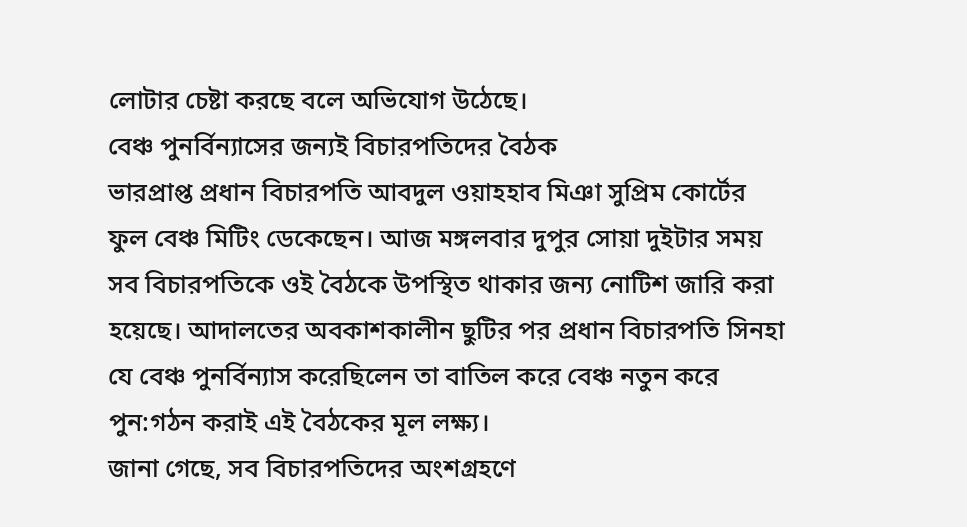লোটার চেষ্টা করছে বলে অভিযোগ উঠেছে।
বেঞ্চ পুনর্বিন্যাসের জন্যই বিচারপতিদের বৈঠক
ভারপ্রাপ্ত প্রধান বিচারপতি আবদুল ওয়াহহাব মিঞা সুপ্রিম কোর্টের ফুল বেঞ্চ মিটিং ডেকেছেন। আজ মঙ্গলবার দুপুর সোয়া দুইটার সময় সব বিচারপতিকে ওই বৈঠকে উপস্থিত থাকার জন্য নোটিশ জারি করা হয়েছে। আদালতের অবকাশকালীন ছুটির পর প্রধান বিচারপতি সিনহা যে বেঞ্চ পুনর্বিন্যাস করেছিলেন তা বাতিল করে বেঞ্চ নতুন করে পুন:গঠন করাই এই বৈঠকের মূল লক্ষ্য।
জানা গেছে, সব বিচারপতিদের অংশগ্রহণে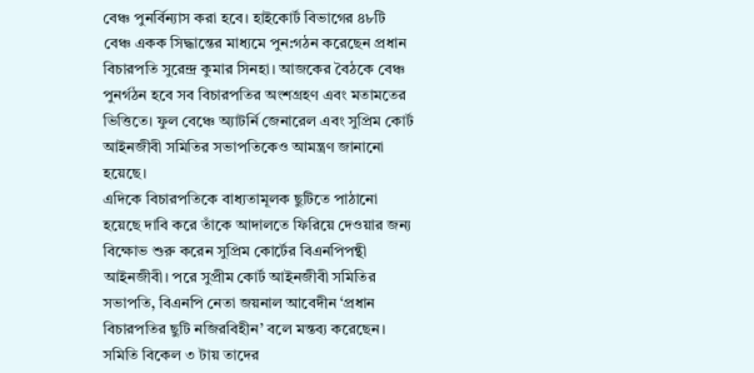বেঞ্চ পুনর্বিন্যাস করা হবে। হাইকোর্ট বিভাগের ৪৮টি বেঞ্চ একক সিদ্ধান্তের মাধ্যমে পুন:গঠন করেছেন প্রধান বিচারপতি সুরেন্দ্র কুমার সিনহা। আজকের বৈঠকে বেঞ্চ পুনর্গঠন হবে সব বিচারপতির অংশগ্রহণ এবং মতামতের ভিত্তিতে। ফুল বেঞ্চে অ্যাটর্নি জেনারেল এবং সুপ্রিম কোর্ট আইনজীবী সমিতির সভাপতিকেও আমন্ত্রণ জানানো হয়েছে।
এদিকে বিচারপতিকে বাধ্যতামূলক ছুটিতে পাঠানো হয়েছে দাবি করে তাঁকে আদালতে ফিরিয়ে দেওয়ার জন্য বিক্ষোভ শুরু করেন সুপ্রিম কোর্টের বিএনপিপন্থী আইনজীবী। পরে সুপ্রীম কোর্ট আইনজীবী সমিতির সভাপতি, বিএনপি নেতা জয়নাল আবেদীন ‘প্রধান বিচারপতির ছুটি নজিরবিহীন’ বলে মন্তব্য করেছেন। সমিতি বিকেল ৩ টায় তাদের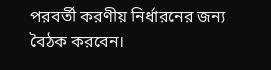পরবর্তী করণীয় নির্ধারনের জন্য বৈঠক করবেন।